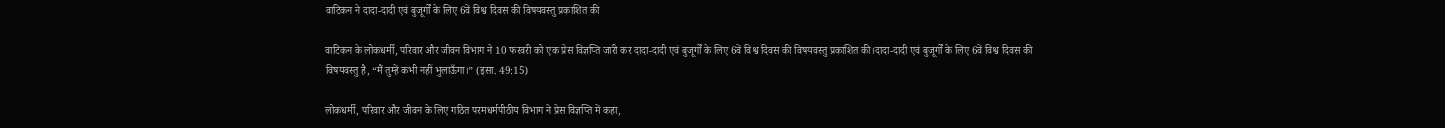वाटिकन ने दादा-दादी एवं बुजूर्गों के लिए 6वें विश्व दिवस की विषयवस्तु प्रकाशित की

वाटिकन के लोकधर्मी, परिवार और जीवन विभाग ने 10 फरवरी को एक प्रेस विज्ञप्ति जारी कर दादा-दादी एवं बुजूर्गों के लिए 6वें विश्व दिवस की विषयवस्तु प्रकाशित की।दादा-दादी एवं बुजूर्गों के लिए 6वें विश्व दिवस की विषयवस्तु है, “मैं तुम्हें कभी नहीं भुलाऊँगा।” (इसा. 49:15)

लोकधर्मी, परिवार और जीवन के लिए गठित परमधर्मपीठीय विभाग ने प्रेस विज्ञप्ति में कहा,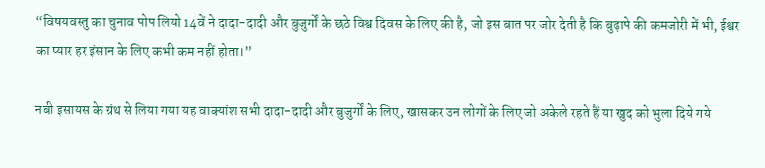“विषयवस्तु का चुनाव पोप लियो 14वें ने दादा-दादी और बुजुर्गों के छठे विश्व दिवस के लिए की है, जो इस बात पर जोर देती है कि बुढ़ापे की कमजोरी में भी, ईश्वर का प्यार हर इंसान के लिए कभी कम नहीं होता।”

नबी इसायस के ग्रंथ से लिया गया यह वाक्यांश सभी दादा-दादी और बुजुर्गों के लिए, खासकर उन लोगों के लिए जो अकेले रहते हैं या खुद को भुला दिये गये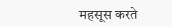महसूस करते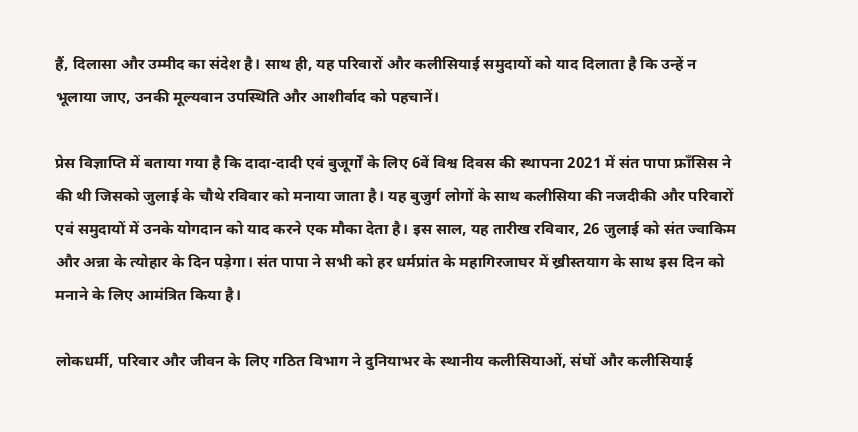हैं, दिलासा और उम्मीद का संदेश है। साथ ही, यह परिवारों और कलीसियाई समुदायों को याद दिलाता है कि उन्हें न भूलाया जाए, उनकी मूल्यवान उपस्थिति और आशीर्वाद को पहचानें।

प्रेस विज्ञाप्ति में बताया गया है कि दादा-दादी एवं बुजूर्गों के लिए 6वें विश्व दिवस की स्थापना 2021 में संत पापा फ्राँसिस ने की थी जिसको जुलाई के चौथे रविवार को मनाया जाता है। यह बुजुर्ग लोगों के साथ कलीसिया की नजदीकी और परिवारों एवं समुदायों में उनके योगदान को याद करने एक मौका देता है। इस साल, यह तारीख रविवार, 26 जुलाई को संत ज्वाकिम और अन्ना के त्योहार के दिन पड़ेगा। संत पापा ने सभी को हर धर्मप्रांत के महागिरजाघर में ख्रीस्तयाग के साथ इस दिन को मनाने के लिए आमंत्रित किया है।

लोकधर्मी, परिवार और जीवन के लिए गठित विभाग ने दुनियाभर के स्थानीय कलीसियाओं, संघों और कलीसियाई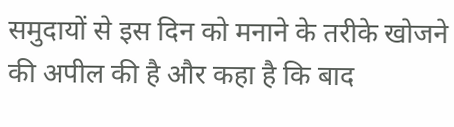समुदायों से इस दिन को मनाने के तरीके खोजने की अपील की है और कहा है कि बाद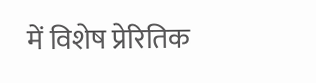में विशेष प्रेरितिक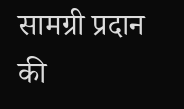सामग्री प्रदान की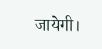जायेगी।